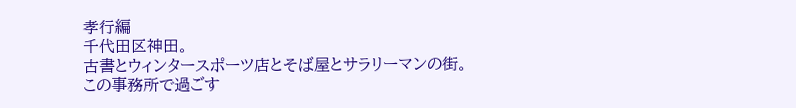孝行編
千代田区神田。
古書とウィンタースポーツ店とそば屋とサラリーマンの街。
この事務所で過ごす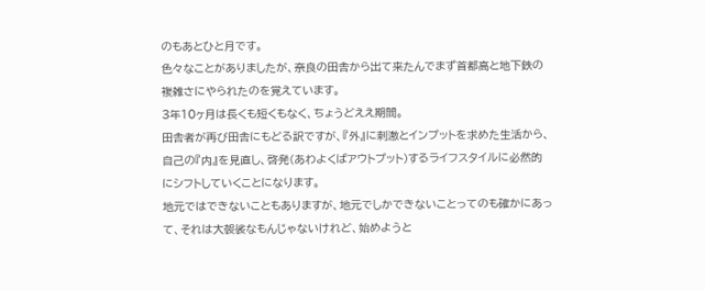のもあとひと月です。
色々なことがありましたが、奈良の田舎から出て来たんでまず首都高と地下鉄の複雑さにやられたのを覚えています。
3年10ヶ月は長くも短くもなく、ちょうどええ期間。
田舎者が再び田舎にもどる訳ですが、『外』に刺激とインプットを求めた生活から、自己の『内』を見直し、啓発(あわよくばアウトプット)するライフスタイルに必然的にシフトしていくことになります。
地元ではできないこともありますが、地元でしかできないことってのも確かにあって、それは大袈裟なもんじゃないけれど、始めようと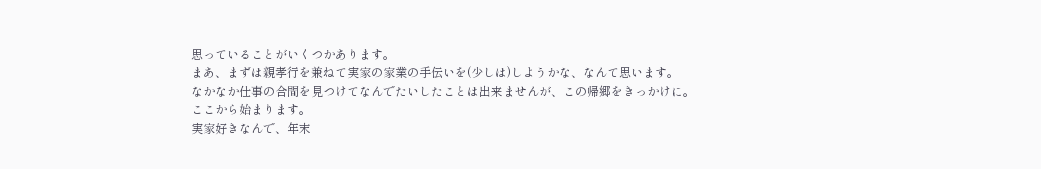思っていることがいくつかあります。
まあ、まずは親孝行を兼ねて実家の家業の手伝いを(少しは)しようかな、なんて思います。
なかなか仕事の合間を見つけてなんでたいしたことは出来ませんが、この帰郷をきっかけに。
ここから始まります。
実家好きなんで、年末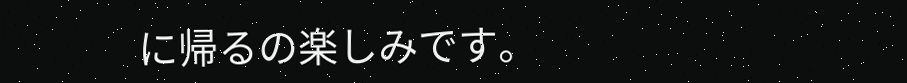に帰るの楽しみです。